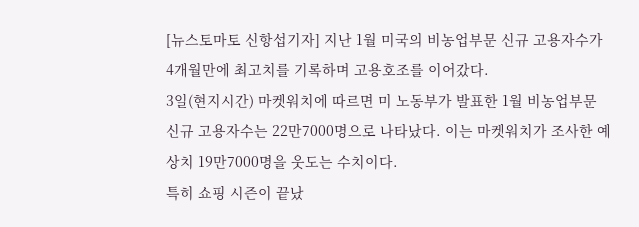[뉴스토마토 신항섭기자] 지난 1월 미국의 비농업부문 신규 고용자수가 4개월만에 최고치를 기록하며 고용호조를 이어갔다.
3일(현지시간) 마켓워치에 따르면 미 노동부가 발표한 1월 비농업부문 신규 고용자수는 22만7000명으로 나타났다. 이는 마켓워치가 조사한 예상치 19만7000명을 웃도는 수치이다.
특히 쇼핑 시즌이 끝났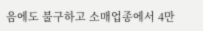음에도 불구하고 소매업종에서 4만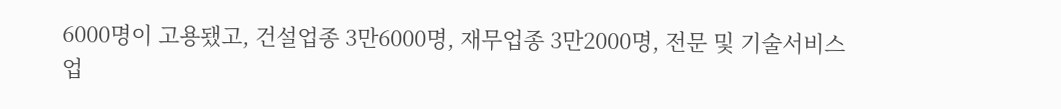6000명이 고용됐고, 건설업종 3만6000명, 재무업종 3만2000명, 전문 및 기술서비스업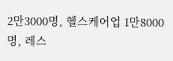2만3000명, 헬스케어업 1만8000명, 레스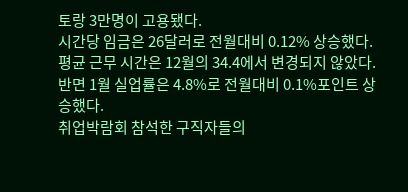토랑 3만명이 고용됐다.
시간당 임금은 26달러로 전월대비 0.12% 상승했다. 평균 근무 시간은 12월의 34.4에서 변경되지 않았다.
반면 1월 실업률은 4.8%로 전월대비 0.1%포인트 상승했다.
취업박람회 참석한 구직자들의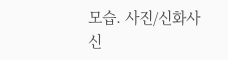모습. 사진/신화사
신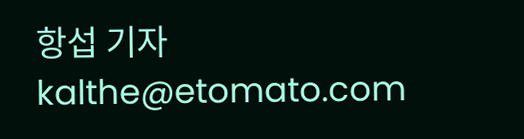항섭 기자 kalthe@etomato.com